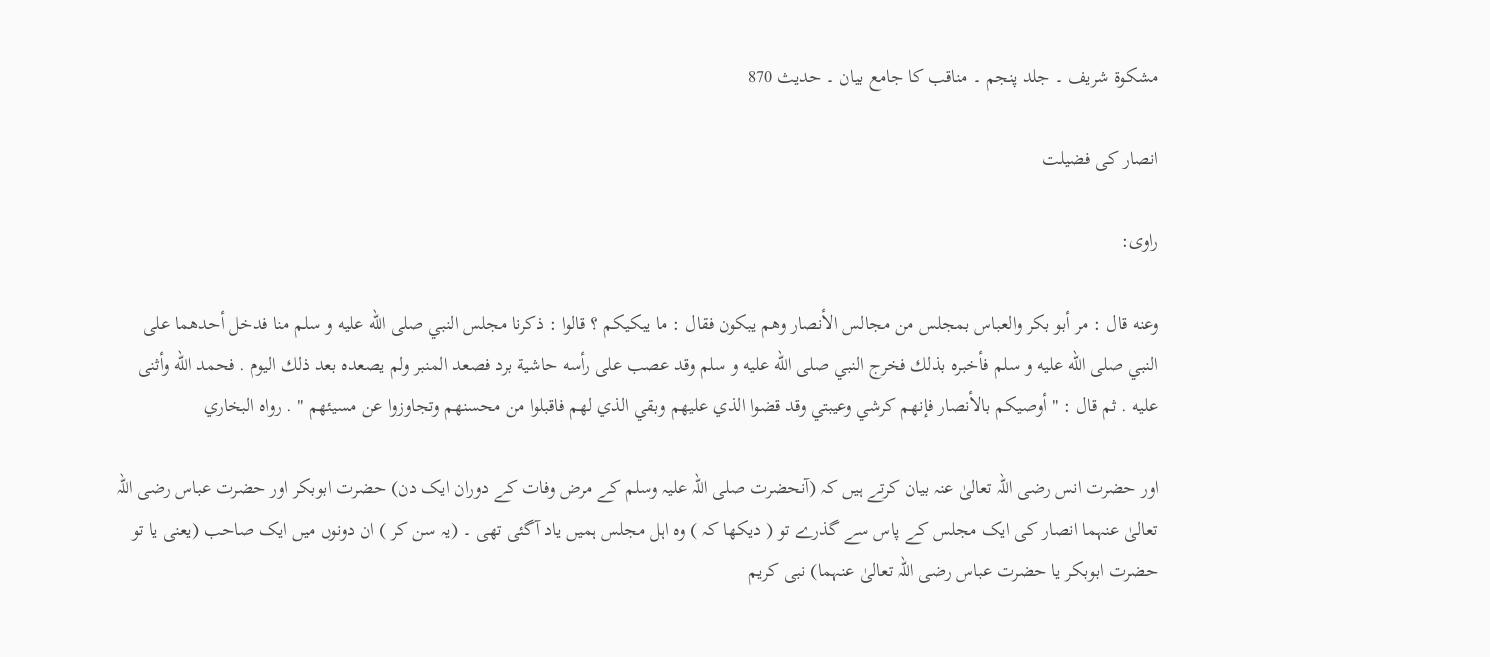مشکوۃ شریف ۔ جلد پنجم ۔ مناقب کا جامع بیان ۔ حدیث 870

انصار کی فضیلت

راوی:

وعنه قال : مر أبو بكر والعباس بمجلس من مجالس الأنصار وهم يبكون فقال : ما يبكيكم ؟ قالوا : ذكرنا مجلس النبي صلى الله عليه و سلم منا فدخل أحدهما على النبي صلى الله عليه و سلم فأخبره بذلك فخرج النبي صلى الله عليه و سلم وقد عصب على رأسه حاشية برد فصعد المنبر ولم يصعده بعد ذلك اليوم . فحمد الله وأثنى عليه . ثم قال : " أوصيكم بالأنصار فإنهم كرشي وعيبتي وقد قضوا الذي عليهم وبقي الذي لهم فاقبلوا من محسنهم وتجاوزوا عن مسيئهم " . رواه البخاري

اور حضرت انس رضی اللہ تعالیٰ عنہ بیان کرتے ہیں کہ (آنحضرت صلی اللہ علیہ وسلم کے مرض وفات کے دوران ایک دن) حضرت ابوبکر اور حضرت عباس رضی اللہ تعالیٰ عنہما انصار کی ایک مجلس کے پاس سے گذرے تو ( دیکھا کہ ) وہ اہل مجلس ہمیں یاد آگئی تھی ۔ (یہ سن کر ) ان دونوں میں ایک صاحب (یعنی یا تو حضرت ابوبکر یا حضرت عباس رضی اللہ تعالیٰ عنہما) نبی کریم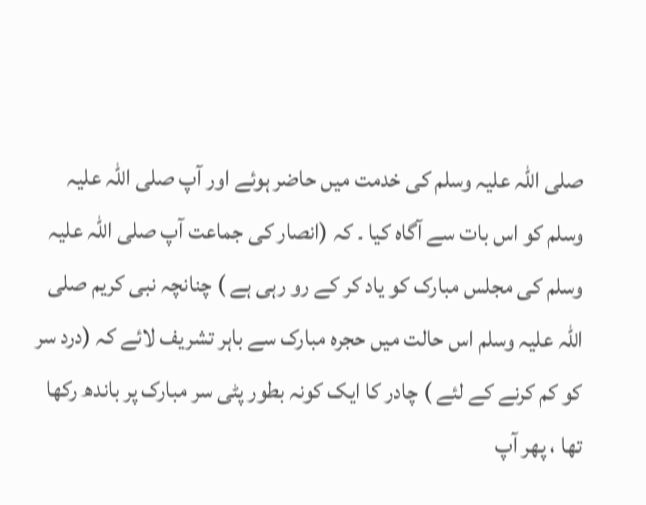صلی اللہ علیہ وسلم کی خدمت میں حاضر ہوئے اور آپ صلی اللہ علیہ وسلم کو اس بات سے آگاہ کیا ۔ کہ (انصار کی جماعت آپ صلی اللہ علیہ وسلم کی مجلس مبارک کو یاد کر کے رو رہی ہے ) چنانچہ نبی کریم صلی اللہ علیہ وسلم اس حالت میں حجرہ مبارک سے باہر تشریف لائے کہ (درد سر کو کم کرنے کے لئے ) چادر کا ایک کونہ بطور پٹی سر مبارک پر باندھ رکھا تھا ، پھر آپ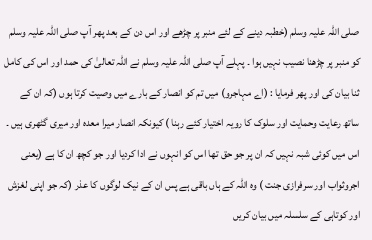صلی اللہ علیہ وسلم (خطبہ دینے کے لئے منبر پر چڑھے اور اس دن کے بعد پھر آپ صلی اللہ علیہ وسلم کو منبر پر چڑھنا نصیب نہیں ہوا ۔ پہلے آپ صلی اللہ علیہ وسلم نے اللہ تعالیٰ کی حمد اور اس کی کامل ثنا بیان کی اور پھر فرمایا : (اے مہاجرو) میں تم کو انصار کے بارے میں وصیت کرتا ہوں (کہ ان کے ساتھ رعایت وحمایت اور سلوک کا رویہ اختیار کئے رہنا ) کیونکہ انصار میرا معدہ اور میری گٹھری ہیں ۔ اس میں کوئی شبہ نہیں کہ ان پر جو حق تھا اس کو انہوں نے ادا کردیا اور جو کچھ ان کا ہے (یعنی اجروثواب اور سرفرازی جنت ) وہ اللہ کے ہاں باقی ہے پس ان کے نیک لوگوں کا عذر (کہ جو اپنی لغزش اور کوتاہی کے سلسلہ میں بیان کریں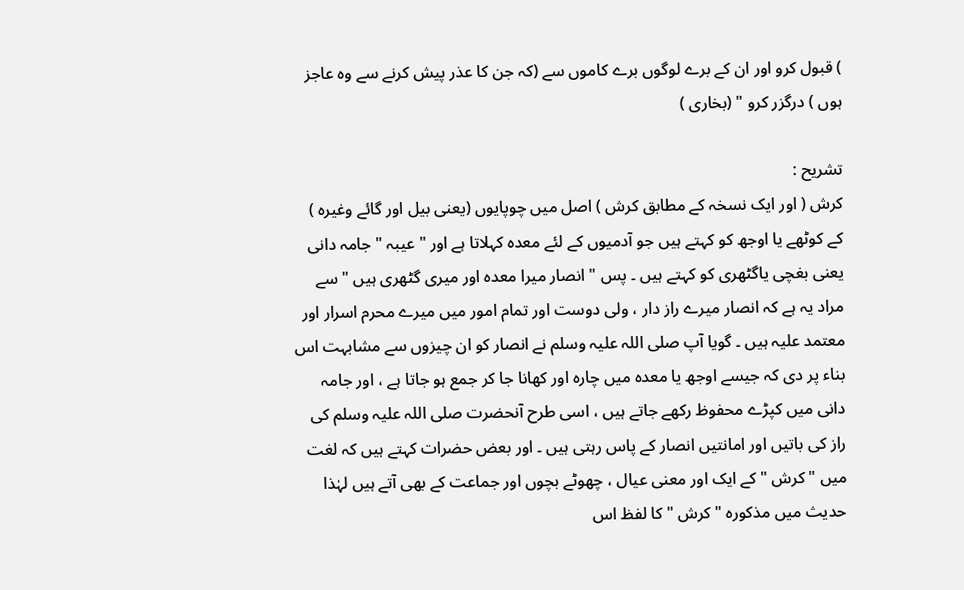) قبول کرو اور ان کے برے لوگوں برے کاموں سے (کہ جن کا عذر پیش کرنے سے وہ عاجز ہوں ) درگزر کرو " (بخاری )

تشریح :
کرش ( اور ایک نسخہ کے مطابق کرش ) اصل میں چوپایوں (یعنی بیل اور گائے وغیرہ ) کے کوٹھے یا اوجھ کو کہتے ہیں جو آدمیوں کے لئے معدہ کہلاتا ہے اور " عیبہ " جامہ دانی یعنی بغچی یاگٹھری کو کہتے ہیں ۔ پس " انصار میرا معدہ اور میری گٹھری ہیں " سے مراد یہ ہے کہ انصار میرے راز دار ، ولی دوست اور تمام امور میں میرے محرم اسرار اور معتمد علیہ ہیں ۔ گویا آپ صلی اللہ علیہ وسلم نے انصار کو ان چیزوں سے مشابہت اس بناء پر دی کہ جیسے اوجھ یا معدہ میں چارہ اور کھانا جا کر جمع ہو جاتا ہے ، اور جامہ دانی میں کپڑے محفوظ رکھے جاتے ہیں ، اسی طرح آنحضرت صلی اللہ علیہ وسلم کی راز کی باتیں اور امانتیں انصار کے پاس رہتی ہیں ۔ اور بعض حضرات کہتے ہیں کہ لغت میں " کرش " کے ایک اور معنی عیال ، چھوٹے بچوں اور جماعت کے بھی آتے ہیں لہٰذا حدیث میں مذکورہ " کرش " کا لفظ اس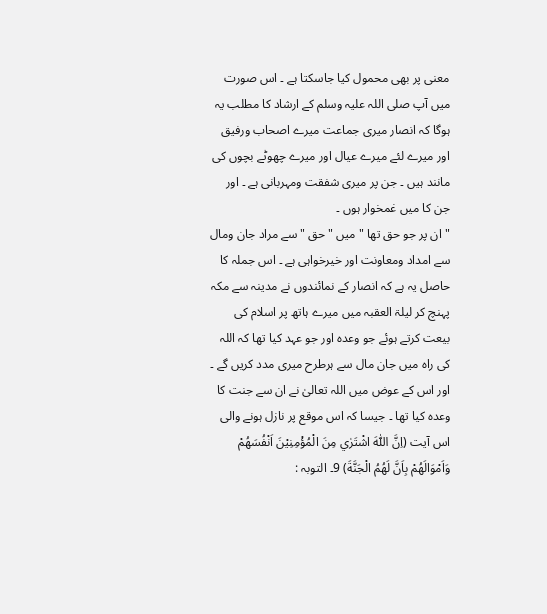معنی پر بھی محمول کیا جاسکتا ہے ۔ اس صورت میں آپ صلی اللہ علیہ وسلم کے ارشاد کا مطلب یہ ہوگا کہ انصار میری جماعت میرے اصحاب ورفیق اور میرے لئے میرے عیال اور میرے چھوٹے بچوں کی مانند ہیں ۔ جن پر میری شفقت ومہربانی ہے ۔ اور جن کا میں غمخوار ہوں ۔
" ان پر جو حق تھا " میں " حق " سے مراد جان ومال سے امداد ومعاونت اور خیرخواہی ہے ۔ اس جملہ کا حاصل یہ ہے کہ انصار کے نمائندوں نے مدینہ سے مکہ پہنچ کر لیلۃ العقبہ میں میرے ہاتھ پر اسلام کی بیعت کرتے ہوئے جو وعدہ اور جو عہد کیا تھا کہ اللہ کی راہ میں جان مال سے ہرطرح میری مدد کریں گے ۔ اور اس کے عوض میں اللہ تعالیٰ نے ان سے جنت کا وعدہ کیا تھا ۔ جیسا کہ اس موقع پر نازل ہونے والی اس آیت (اِنَّ اللّٰهَ اشْتَرٰي مِنَ الْمُؤْمِنِيْنَ اَنْفُسَھُمْ وَاَمْوَالَھُمْ بِاَنَّ لَھُمُ الْجَنَّةَ) 9۔ التوبہ :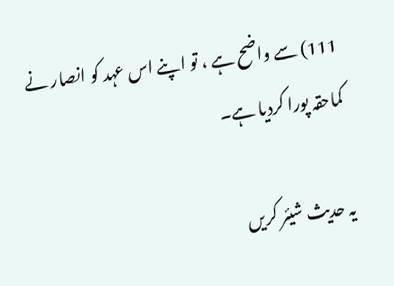111) سے واضح ہے ، تو اپنے اس عہد کو انصار نے کماحقہ پورا کردیا ہے۔

یہ حدیث شیئر کریں